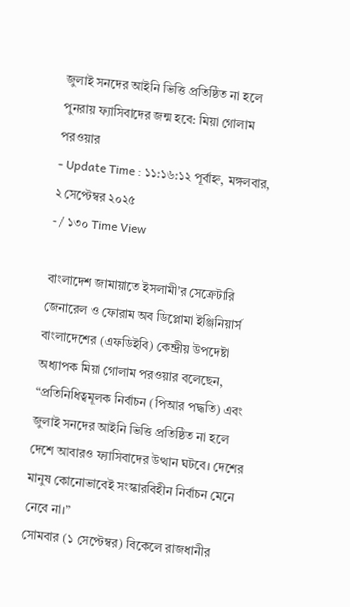জুলাই সনদের আইনি ভিত্তি প্রতিষ্ঠিত না হলে পুনরায় ফ্যাসিবাদের জন্ম হবে: মিয়া গোলাম পরওয়ার
- Update Time : ১১:১৬:১২ পূর্বাহ্ন, মঙ্গলবার, ২ সেপ্টেম্বর ২০২৫
- / ১৩০ Time View

বাংলাদেশ জামায়াতে ইসলামী’র সেক্রেটারি জেনারেল ও ফোরাম অব ডিপ্লোমা ইঞ্জিনিয়ার্স বাংলাদেশের (এফডিইবি) কেন্দ্রীয় উপদেষ্টা অধ্যাপক মিয়া গোলাম পরওয়ার বলেছেন, “প্রতিনিধিত্বমূলক নির্বাচন (পিআর পদ্ধতি) এবং জুলাই সনদের আইনি ভিত্তি প্রতিষ্ঠিত না হলে দেশে আবারও ফ্যাসিবাদের উত্থান ঘটবে। দেশের মানুষ কোনোভাবেই সংস্কারবিহীন নির্বাচন মেনে নেবে না।”
সোমবার (১ সেপ্টেম্বর) বিকেলে রাজধানীর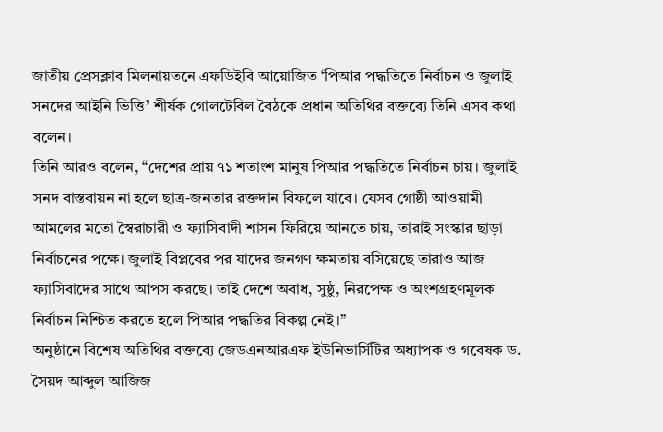জাতীয় প্রেসক্লাব মিলনায়তনে এফডিইবি আয়োজিত ‘পিআর পদ্ধতিতে নির্বাচন ও জুলাই সনদের আইনি ভিত্তি’ শীর্ষক গোলটেবিল বৈঠকে প্রধান অতিথির বক্তব্যে তিনি এসব কথা বলেন।
তিনি আরও বলেন, “দেশের প্রায় ৭১ শতাংশ মানুষ পিআর পদ্ধতিতে নির্বাচন চায়। জুলাই সনদ বাস্তবায়ন না হলে ছাত্র-জনতার রক্তদান বিফলে যাবে। যেসব গোষ্ঠী আওয়ামী আমলের মতো স্বৈরাচারী ও ফ্যাসিবাদী শাসন ফিরিয়ে আনতে চায়, তারাই সংস্কার ছাড়া নির্বাচনের পক্ষে। জুলাই বিপ্লবের পর যাদের জনগণ ক্ষমতায় বসিয়েছে তারাও আজ ফ্যাসিবাদের সাথে আপস করছে। তাই দেশে অবাধ, সুষ্ঠু, নিরপেক্ষ ও অংশগ্রহণমূলক নির্বাচন নিশ্চিত করতে হলে পিআর পদ্ধতির বিকল্প নেই।”
অনুষ্ঠানে বিশেষ অতিথির বক্তব্যে জেডএনআরএফ ইউনিভার্সিটির অধ্যাপক ও গবেষক ড. সৈয়দ আব্দুল আজিজ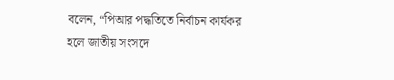বলেন, “পিআর পদ্ধতিতে নির্বাচন কার্যকর হলে জাতীয় সংসদে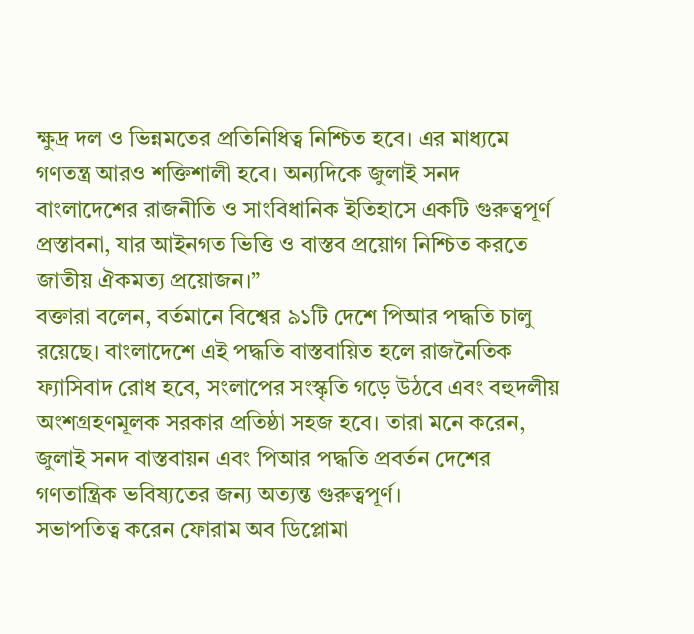ক্ষুদ্র দল ও ভিন্নমতের প্রতিনিধিত্ব নিশ্চিত হবে। এর মাধ্যমে গণতন্ত্র আরও শক্তিশালী হবে। অন্যদিকে জুলাই সনদ বাংলাদেশের রাজনীতি ও সাংবিধানিক ইতিহাসে একটি গুরুত্বপূর্ণ প্রস্তাবনা, যার আইনগত ভিত্তি ও বাস্তব প্রয়োগ নিশ্চিত করতে জাতীয় ঐকমত্য প্রয়োজন।”
বক্তারা বলেন, বর্তমানে বিশ্বের ৯১টি দেশে পিআর পদ্ধতি চালু রয়েছে। বাংলাদেশে এই পদ্ধতি বাস্তবায়িত হলে রাজনৈতিক ফ্যাসিবাদ রোধ হবে, সংলাপের সংস্কৃতি গড়ে উঠবে এবং বহুদলীয় অংশগ্রহণমূলক সরকার প্রতিষ্ঠা সহজ হবে। তারা মনে করেন, জুলাই সনদ বাস্তবায়ন এবং পিআর পদ্ধতি প্রবর্তন দেশের গণতান্ত্রিক ভবিষ্যতের জন্য অত্যন্ত গুরুত্বপূর্ণ।
সভাপতিত্ব করেন ফোরাম অব ডিপ্লোমা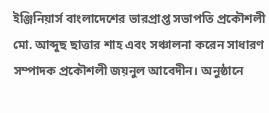ইঞ্জিনিয়ার্স বাংলাদেশের ভারপ্রাপ্ত সভাপতি প্রকৌশলী মো. আব্দুছ ছাত্তার শাহ এবং সঞ্চালনা করেন সাধারণ সম্পাদক প্রকৌশলী জয়নুল আবেদীন। অনুষ্ঠানে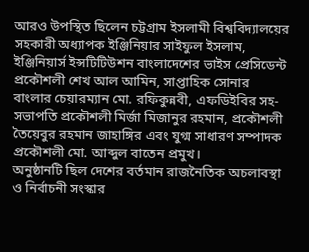আরও উপস্থিত ছিলেন চট্টগ্রাম ইসলামী বিশ্ববিদ্যালয়ের সহকারী অধ্যাপক ইঞ্জিনিয়ার সাইফুল ইসলাম, ইঞ্জিনিয়ার্স ইন্সটিটিউশন বাংলাদেশের ভাইস প্রেসিডেন্ট প্রকৌশলী শেখ আল আমিন, সাপ্তাহিক সোনার বাংলার চেয়ারম্যান মো. রফিকুন্নবী, এফডিইবির সহ-সভাপতি প্রকৌশলী মির্জা মিজানুর রহমান, প্রকৌশলী তৈয়েবুর রহমান জাহাঙ্গির এবং যুগ্ম সাধারণ সম্পাদক প্রকৌশলী মো. আব্দুল বাতেন প্রমুখ।
অনুষ্ঠানটি ছিল দেশের বর্তমান রাজনৈতিক অচলাবস্থা ও নির্বাচনী সংস্কার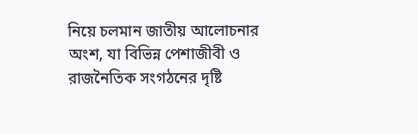নিয়ে চলমান জাতীয় আলোচনার অংশ, যা বিভিন্ন পেশাজীবী ও রাজনৈতিক সংগঠনের দৃষ্টি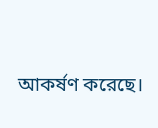আকর্ষণ করেছে।